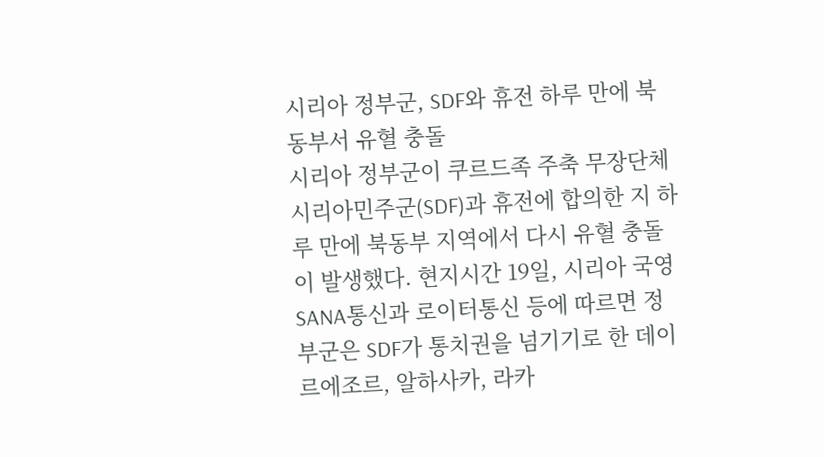시리아 정부군, SDF와 휴전 하루 만에 북동부서 유혈 충돌
시리아 정부군이 쿠르드족 주축 무장단체 시리아민주군(SDF)과 휴전에 합의한 지 하루 만에 북동부 지역에서 다시 유혈 충돌이 발생했다. 현지시간 19일, 시리아 국영 SANA통신과 로이터통신 등에 따르면 정부군은 SDF가 통치권을 넘기기로 한 데이르에조르, 알하사카, 라카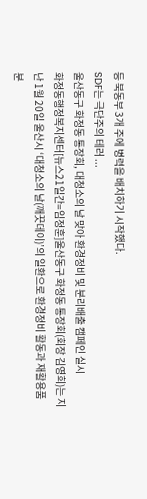등 북동부 3개 주에 병력을 배치하기 시작했다.
SDF는 극단주의 테러 ...
울산동구 화정동 통장회, 대청소의 날 맞아 환경정비 및 분리배출 캠페인 실시
화정동행정복지센터[뉴스21일간=임정훈]울산동구 화정동 통장회(회장 김영희)는 지난 1월 20일 울산시 ‘대청소의 날(깨끗데이)’의 일환으로 환경정비 활동과 재활용품 분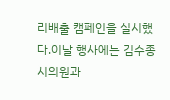리배출 캠페인을 실시했다.이날 행사에는 김수종 시의원과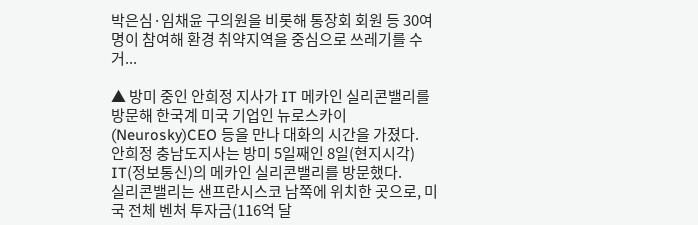박은심·임채윤 구의원을 비롯해 통장회 회원 등 30여 명이 참여해 환경 취약지역을 중심으로 쓰레기를 수거...

▲ 방미 중인 안희정 지사가 IT 메카인 실리콘밸리를 방문해 한국계 미국 기업인 뉴로스카이(Neurosky)CEO 등을 만나 대화의 시간을 가졌다.
안희정 충남도지사는 방미 5일째인 8일(현지시각) IT(정보통신)의 메카인 실리콘밸리를 방문했다.
실리콘밸리는 샌프란시스코 남쪽에 위치한 곳으로, 미국 전체 벤처 투자금(116억 달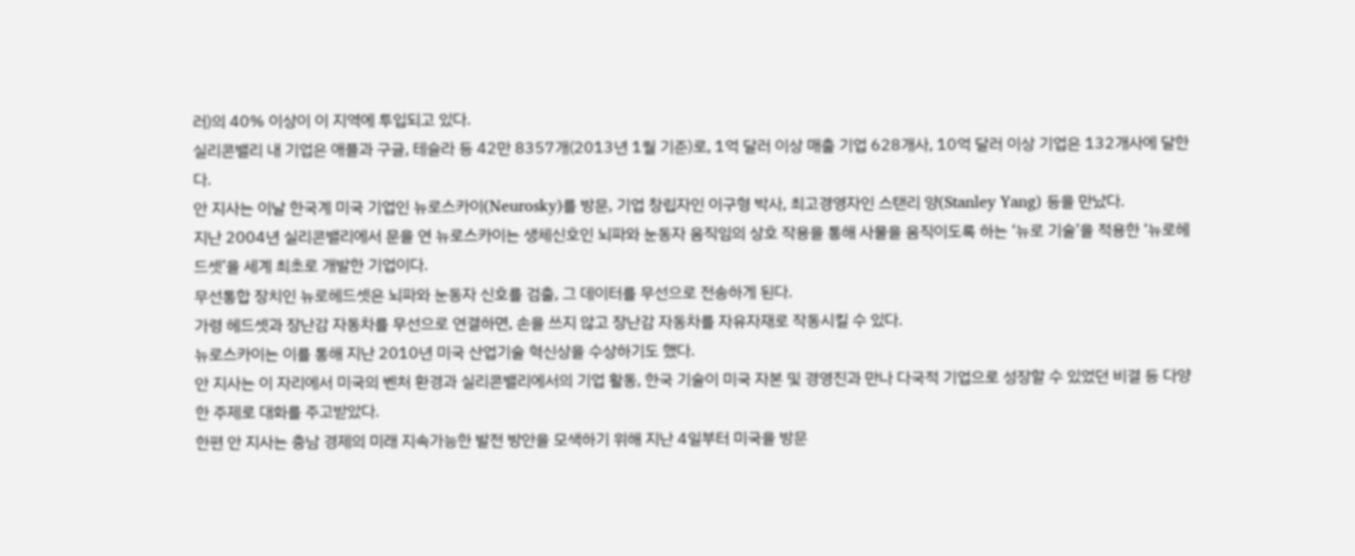러)의 40% 이상이 이 지역에 투입되고 있다.
실리콘밸리 내 기업은 애플과 구글, 테슬라 등 42만 8357개(2013년 1월 기준)로, 1억 달러 이상 매출 기업 628개사, 10억 달러 이상 기업은 132개사에 달한다.
안 지사는 이날 한국계 미국 기업인 뉴로스카이(Neurosky)를 방문, 기업 창립자인 이구형 박사, 최고경영자인 스탠리 양(Stanley Yang) 등을 만났다.
지난 2004년 실리콘밸리에서 문을 연 뉴로스카이는 생체신호인 뇌파와 눈동자 움직임의 상호 작용을 통해 사물을 움직이도록 하는 ‘뉴로 기술’을 적용한 ‘뉴로헤드셋’을 세계 최초로 개발한 기업이다.
무선통합 장치인 뉴로헤드셋은 뇌파와 눈동자 신호를 검출, 그 데이터를 무선으로 전송하게 된다.
가령 헤드셋과 장난감 자동차를 무선으로 연결하면, 손을 쓰지 않고 장난감 자동차를 자유자재로 작동시킬 수 있다.
뉴로스카이는 이를 통해 지난 2010년 미국 산업기술 혁신상을 수상하기도 했다.
안 지사는 이 자리에서 미국의 벤처 환경과 실리콘밸리에서의 기업 활동, 한국 기술이 미국 자본 및 경영진과 만나 다국적 기업으로 성장할 수 있었던 비결 등 다양한 주제로 대화를 주고받았다.
한편 안 지사는 충남 경제의 미래 지속가능한 발전 방안을 모색하기 위해 지난 4일부터 미국을 방문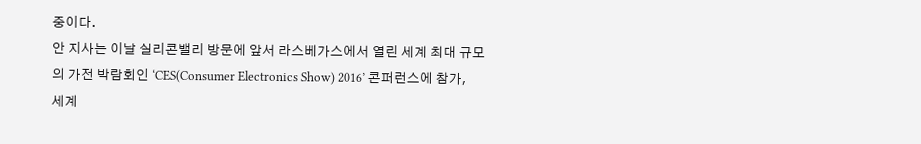중이다.
안 지사는 이날 실리콘밸리 방문에 앞서 라스베가스에서 열린 세계 최대 규모의 가전 박람회인 ‘CES(Consumer Electronics Show) 2016’ 콘퍼런스에 참가, 세계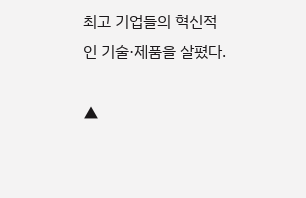최고 기업들의 혁신적인 기술·제품을 살폈다.

▲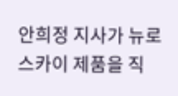안희정 지사가 뉴로스카이 제품을 직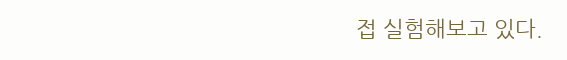접 실험해보고 있다.